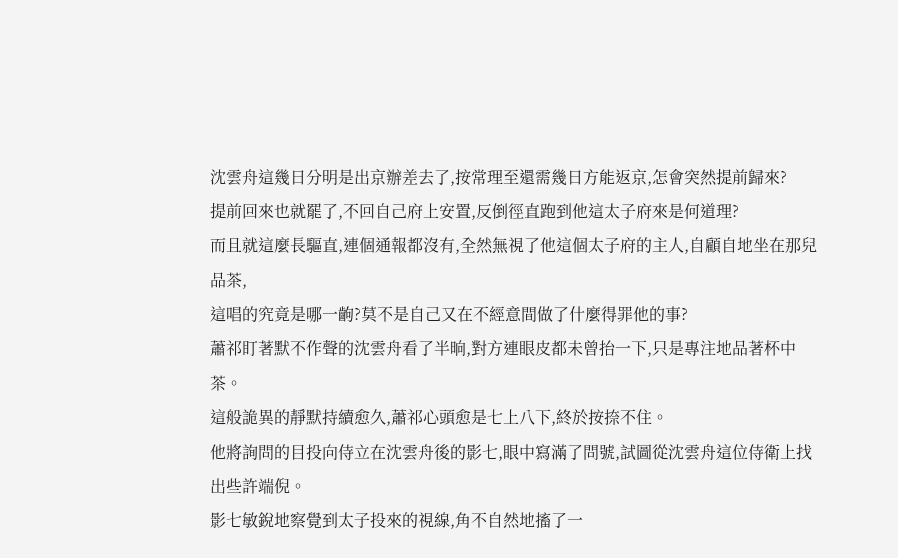沈雲舟這幾日分明是出京辦差去了,按常理至還需幾日方能返京,怎會突然提前歸來?
提前回來也就罷了,不回自己府上安置,反倒徑直跑到他這太子府來是何道理?
而且就這麼長驅直,連個通報都沒有,全然無視了他這個太子府的主人,自顧自地坐在那兒品茶,
這唱的究竟是哪一齣?莫不是自己又在不經意間做了什麼得罪他的事?
蕭祁盯著默不作聲的沈雲舟看了半晌,對方連眼皮都未曾抬一下,只是專注地品著杯中茶。
這般詭異的靜默持續愈久,蕭祁心頭愈是七上八下,終於按捺不住。
他將詢問的目投向侍立在沈雲舟後的影七,眼中寫滿了問號,試圖從沈雲舟這位侍衛上找出些許端倪。
影七敏銳地察覺到太子投來的視線,角不自然地搐了一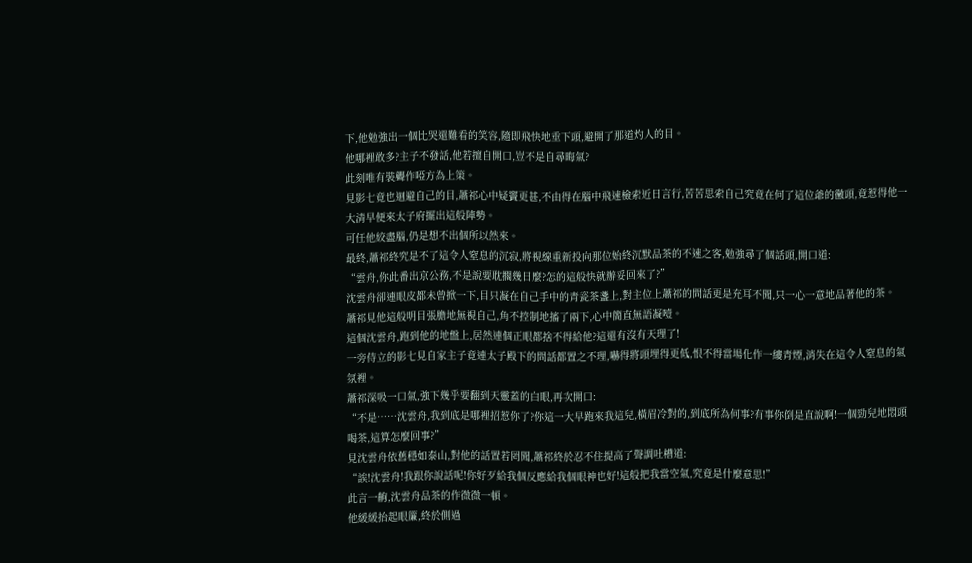下,他勉強出一個比哭還難看的笑容,隨即飛快地垂下頭,避開了那道灼人的目。
他哪裡敢多?主子不發話,他若擅自開口,豈不是自尋晦氣?
此刻唯有裝聾作啞方為上策。
見影七竟也迴避自己的目,蕭祁心中疑竇更甚,不由得在腦中飛速檢索近日言行,苦苦思索自己究竟在何了這位爺的黴頭,竟惹得他一大清早便來太子府擺出這般陣勢。
可任他絞盡腦,仍是想不出個所以然來。
最終,蕭祁終究是不了這令人窒息的沉寂,將視線重新投向那位始終沉默品茶的不速之客,勉強尋了個話頭,開口道:
“雲舟,你此番出京公務,不是說要耽擱幾日麼?怎的這般快就辦妥回來了?”
沈雲舟卻連眼皮都未曾掀一下,目只凝在自己手中的青瓷茶盞上,對主位上蕭祁的問話更是充耳不聞,只一心一意地品著他的茶。
蕭祁見他這般明目張膽地無視自己,角不控制地搐了兩下,心中簡直無語凝噎。
這個沈雲舟,跑到他的地盤上,居然連個正眼都捨不得給他?這還有沒有天理了!
一旁侍立的影七見自家主子竟連太子殿下的問話都置之不理,嚇得將頭埋得更低,恨不得當場化作一縷青煙,消失在這令人窒息的氣氛裡。
蕭祁深吸一口氣,強下幾乎要翻到天靈蓋的白眼,再次開口:
“不是……沈雲舟,我到底是哪裡招惹你了?你這一大早跑來我這兒,橫眉冷對的,到底所為何事?有事你倒是直說啊!一個勁兒地悶頭喝茶,這算怎麼回事?”
見沈雲舟依舊穩如泰山,對他的話置若罔聞,蕭祁終於忍不住提高了聲調吐槽道:
“誒!沈雲舟!我跟你說話呢!你好歹給我個反應給我個眼神也好!這般把我當空氣,究竟是什麼意思!”
此言一齣,沈雲舟品茶的作微微一頓。
他緩緩抬起眼簾,終於側過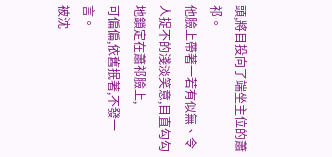頭,將目投向了端坐主位的蕭祁。
他臉上帶著一若有似無、令人捉不的淺淡笑意,目直勾勾地鎖定在蕭祁臉上,
可偏偏,依舊抿著,不發一言。
被沈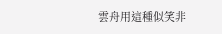雲舟用這種似笑非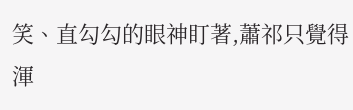笑、直勾勾的眼神盯著,蕭祁只覺得渾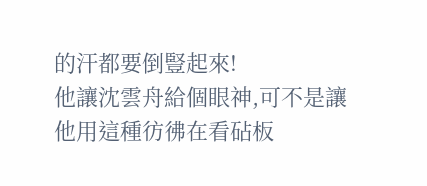的汗都要倒豎起來!
他讓沈雲舟給個眼神,可不是讓他用這種彷彿在看砧板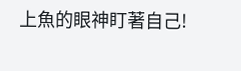上魚的眼神盯著自己!